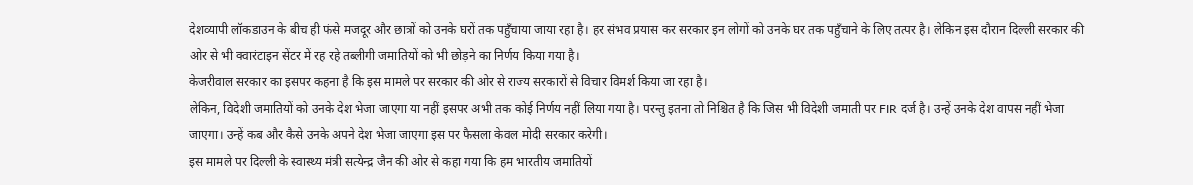देशव्यापी लॉकडाउन के बीच ही फंसे मजदूर और छात्रों को उनके घरों तक पहुँचाया जाया रहा है। हर संभव प्रयास कर सरकार इन लोगों को उनके घर तक पहुँचाने के लिए तत्पर है। लेकिन इस दौरान दिल्ली सरकार की ओर से भी क्वारंटाइन सेंटर में रह रहे तब्लीगी जमातियों को भी छोड़ने का निर्णय किया गया है।
केजरीवाल सरकार का इसपर कहना है कि इस मामले पर सरकार की ओर से राज्य सरकारों से विचार विमर्श किया जा रहा है।
लेकिन, विदेशी जमातियों को उनके देश भेजा जाएगा या नहीं इसपर अभी तक कोई निर्णय नहीं लिया गया है। परन्तु इतना तो निश्चित है कि जिस भी विदेशी जमाती पर FIR दर्ज है। उन्हें उनके देश वापस नहीं भेजा जाएगा। उन्हें कब और कैसे उनके अपने देश भेजा जाएगा इस पर फैसला केवल मोदी सरकार करेगी।
इस मामले पर दिल्ली के स्वास्थ्य मंत्री सत्येन्द्र जैन की ओर से कहा गया कि हम भारतीय जमातियों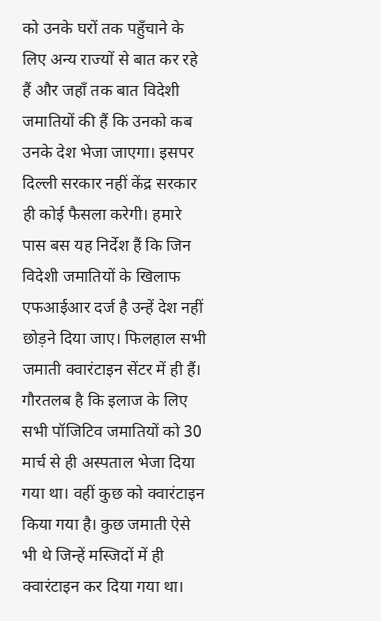को उनके घरों तक पहुँचाने के लिए अन्य राज्यों से बात कर रहे हैं और जहाँ तक बात विदेशी जमातियों की हैं कि उनको कब उनके देश भेजा जाएगा। इसपर दिल्ली सरकार नहीं केंद्र सरकार ही कोई फैसला करेगी। हमारे पास बस यह निर्देश हैं कि जिन विदेशी जमातियों के खिलाफ एफआईआर दर्ज है उन्हें देश नहीं छोड़ने दिया जाए। फिलहाल सभी जमाती क्वारंटाइन सेंटर में ही हैं।
गौरतलब है कि इलाज के लिए सभी पॉजिटिव जमातियों को 30 मार्च से ही अस्पताल भेजा दिया गया था। वहीं कुछ को क्वारंटाइन किया गया है। कुछ जमाती ऐसे भी थे जिन्हें मस्जिदों में ही क्वारंटाइन कर दिया गया था।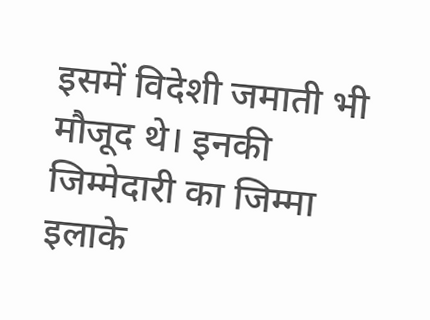इसमें विदेशी जमाती भी मौजूद थे। इनकी जिम्मेदारी का जिम्मा इलाके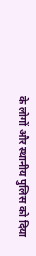के लोगों और स्थानीय पुलिस को दिया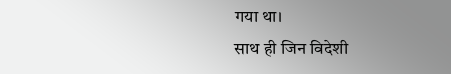गया था।
साथ ही जिन विदेशी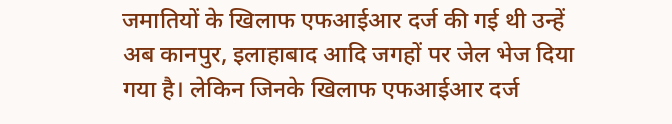जमातियों के खिलाफ एफआईआर दर्ज की गई थी उन्हें अब कानपुर, इलाहाबाद आदि जगहों पर जेल भेज दिया गया है। लेकिन जिनके खिलाफ एफआईआर दर्ज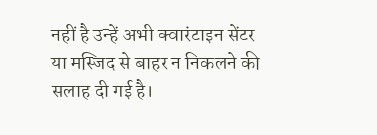नहीं है उन्हें अभी क्वारंटाइन सेंटर या मस्जिद से बाहर न निकलने की सलाह दी गई है।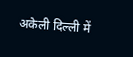अकेली दिल्ली में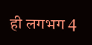ही लगभग 4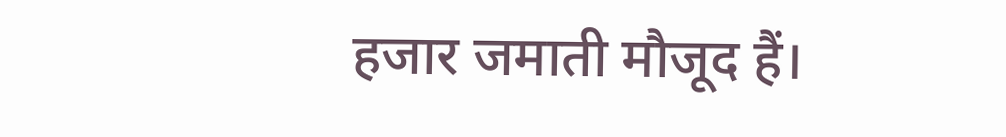हजार जमाती मौजूद हैं।